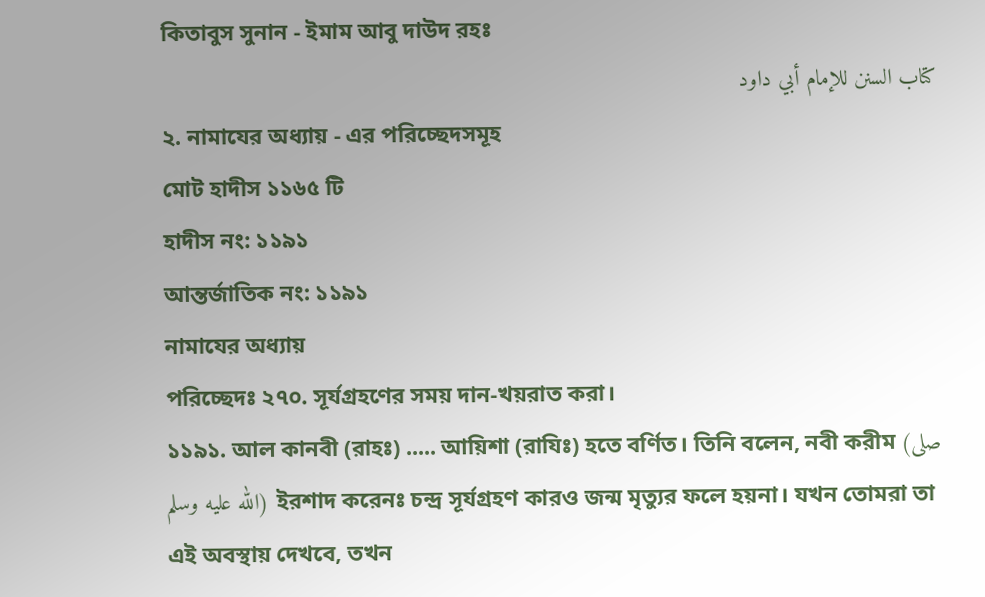কিতাবুস সুনান - ইমাম আবু দাউদ রহঃ
كتاب السنن للإمام أبي داود
২. নামাযের অধ্যায় - এর পরিচ্ছেদসমূহ
মোট হাদীস ১১৬৫ টি
হাদীস নং: ১১৯১
আন্তর্জাতিক নং: ১১৯১
নামাযের অধ্যায়
পরিচ্ছেদঃ ২৭০. সূর্যগ্রহণের সময় দান-খয়রাত করা।
১১৯১. আল কানবী (রাহঃ) ..... আয়িশা (রাযিঃ) হতে বর্ণিত। তিনি বলেন, নবী করীম (صلى الله عليه وسلم) ইরশাদ করেনঃ চন্দ্র সূর্যগ্রহণ কারও জন্ম মৃত্যুর ফলে হয়না। যখন তোমরা তা এই অবস্থায় দেখবে, তখন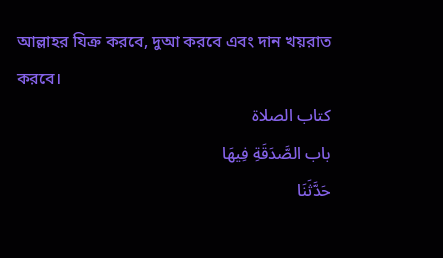আল্লাহর যিক্র করবে, দুআ করবে এবং দান খয়রাত করবে।
كتاب الصلاة
باب الصَّدَقَةِ فِيهَا
حَدَّثَنَا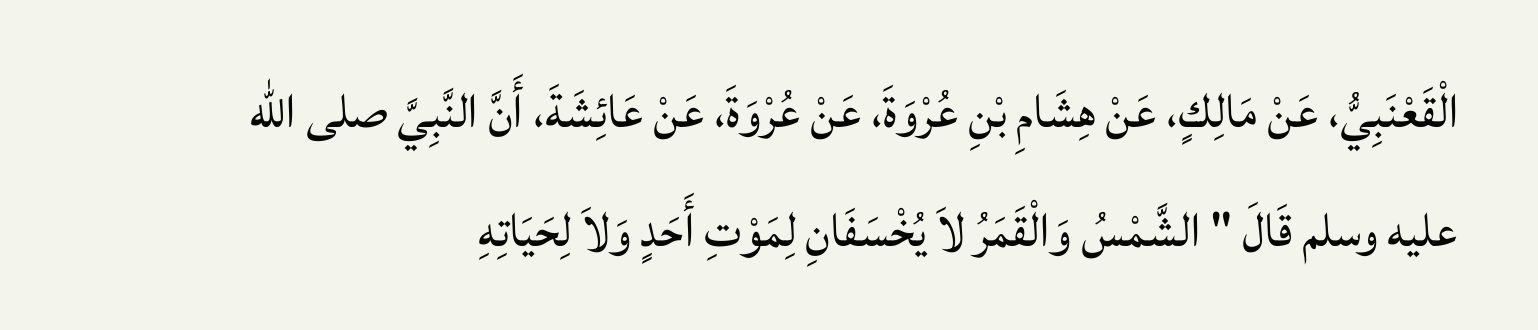الْقَعْنَبِيُّ، عَنْ مَالِكٍ، عَنْ هِشَامِ بْنِ عُرْوَةَ، عَنْ عُرْوَةَ، عَنْ عَائِشَةَ، أَنَّ النَّبِيَّ صلى الله عليه وسلم قَالَ " الشَّمْسُ وَالْقَمَرُ لاَ يُخْسَفَانِ لِمَوْتِ أَحَدٍ وَلاَ لِحَيَاتِهِ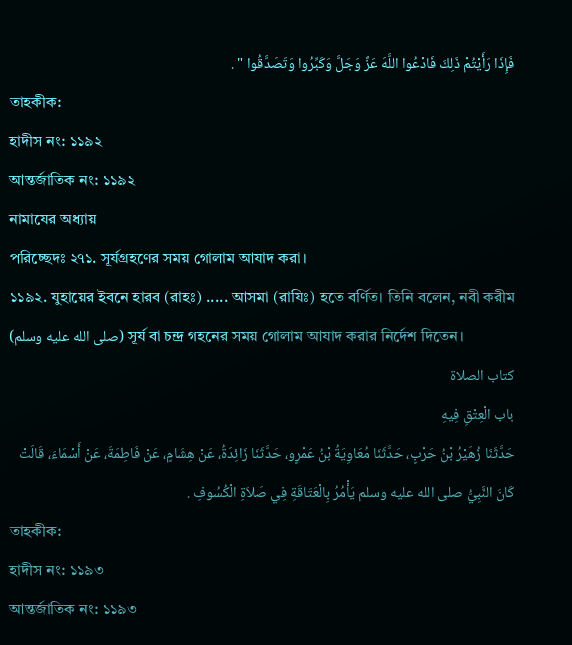فَإِذَا رَأَيْتُمْ ذَلِكَ فَادْعُوا اللَّهَ عَزَّ وَجَلَّ وَكَبِّرُوا وَتَصَدَّقُوا " .
তাহকীক:
হাদীস নং: ১১৯২
আন্তর্জাতিক নং: ১১৯২
নামাযের অধ্যায়
পরিচ্ছেদঃ ২৭১. সূর্যগ্রহণের সময় গোলাম আযাদ করা।
১১৯২. যুহায়ের ইবনে হারব (রাহঃ) ..... আসমা (রাযিঃ) হতে বর্ণিত। তিনি বলেন, নবী করীম (صلى الله عليه وسلم) সূর্য বা চন্দ্র গহনের সময় গোলাম আযাদ করার নির্দেশ দিতেন।
كتاب الصلاة
باب الْعِتْقِ فِيهِ
حَدَّثَنَا زُهَيْرُ بْنُ حَرْبٍ، حَدَّثَنَا مُعَاوِيَةُ بْنُ عَمْرٍو، حَدَّثَنَا زَائِدَةُ، عَنْ هِشَامٍ، عَنْ فَاطِمَةَ، عَنْ أَسْمَاءَ، قَالَتْ كَانَ النَّبِيُّ صلى الله عليه وسلم يَأْمُرُ بِالْعَتَاقَةِ فِي صَلاَةِ الْكُسُوفِ .
তাহকীক:
হাদীস নং: ১১৯৩
আন্তর্জাতিক নং: ১১৯৩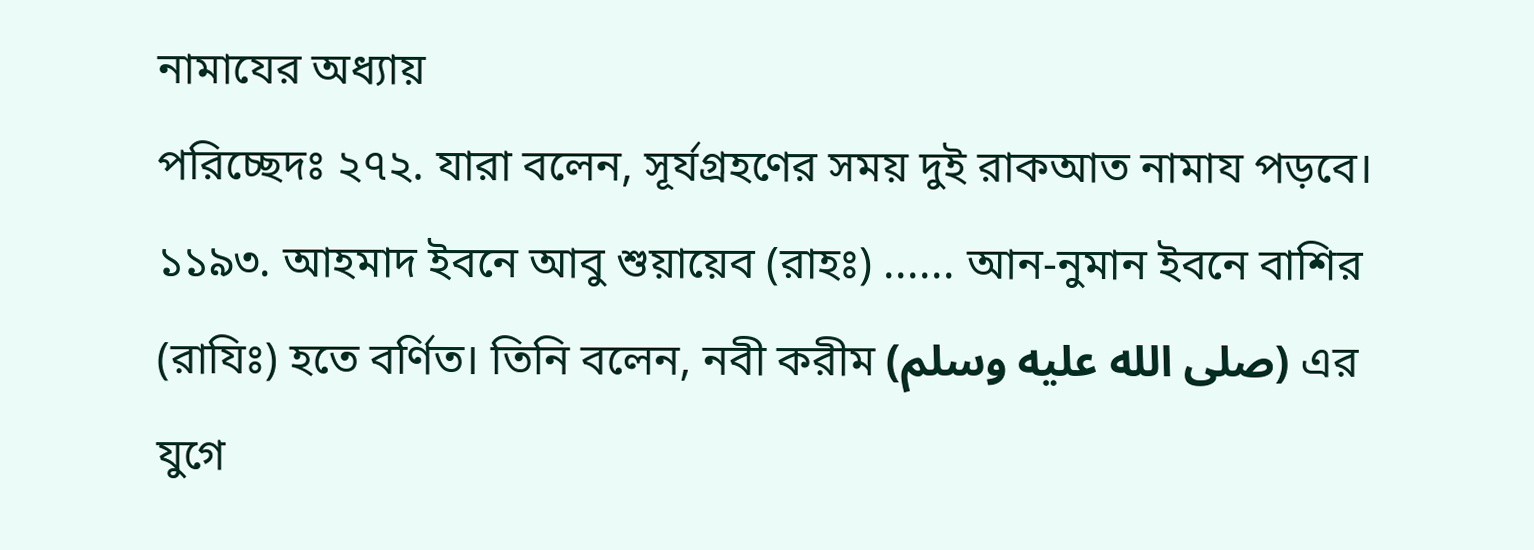নামাযের অধ্যায়
পরিচ্ছেদঃ ২৭২. যারা বলেন, সূর্যগ্রহণের সময় দুই রাকআত নামায পড়বে।
১১৯৩. আহমাদ ইবনে আবু শুয়ায়েব (রাহঃ) ...... আন-নুমান ইবনে বাশির (রাযিঃ) হতে বর্ণিত। তিনি বলেন, নবী করীম (صلى الله عليه وسلم) এর যুগে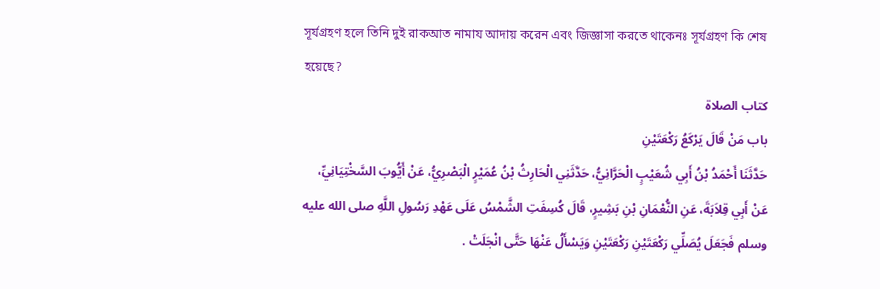সূর্যগ্রহণ হলে তিনি দুই রাকআত নামায আদায় করেন এবং জিজ্ঞাসা করতে থাকেনঃ সূর্যগ্রহণ কি শেষ হয়েছে?
كتاب الصلاة
باب مَنْ قَالَ يَرْكَعُ رَكْعَتَيْنِ
حَدَّثَنَا أَحْمَدُ بْنُ أَبِي شُعَيْبٍ الْحَرَّانِيُّ، حَدَّثَنِي الْحَارِثُ بْنُ عُمَيْرٍ الْبَصْرِيُّ، عَنْ أَيُّوبَ السَّخْتِيَانِيِّ، عَنْ أَبِي قِلاَبَةَ، عَنِ النُّعْمَانِ بْنِ بَشِيرٍ، قَالَ كُسِفَتِ الشَّمْسُ عَلَى عَهْدِ رَسُولِ اللَّهِ صلى الله عليه وسلم فَجَعَلَ يُصَلِّي رَكْعَتَيْنِ رَكْعَتَيْنِ وَيَسْأَلُ عَنْهَا حَتَّى انْجَلَتْ .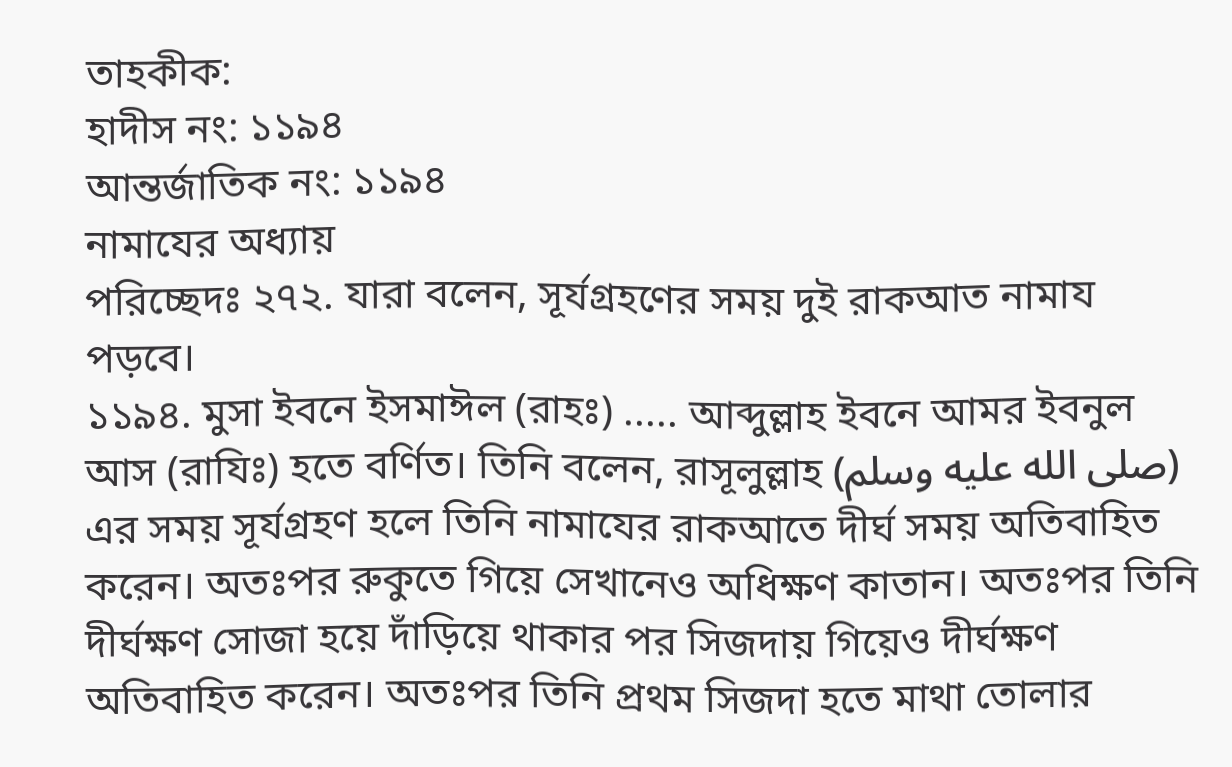তাহকীক:
হাদীস নং: ১১৯৪
আন্তর্জাতিক নং: ১১৯৪
নামাযের অধ্যায়
পরিচ্ছেদঃ ২৭২. যারা বলেন, সূর্যগ্রহণের সময় দুই রাকআত নামায পড়বে।
১১৯৪. মুসা ইবনে ইসমাঈল (রাহঃ) ..... আব্দুল্লাহ ইবনে আমর ইবনুল আস (রাযিঃ) হতে বর্ণিত। তিনি বলেন, রাসূলুল্লাহ (صلى الله عليه وسلم) এর সময় সূর্যগ্রহণ হলে তিনি নামাযের রাকআতে দীর্ঘ সময় অতিবাহিত করেন। অতঃপর রুকুতে গিয়ে সেখানেও অধিক্ষণ কাতান। অতঃপর তিনি দীর্ঘক্ষণ সোজা হয়ে দাঁড়িয়ে থাকার পর সিজদায় গিয়েও দীর্ঘক্ষণ অতিবাহিত করেন। অতঃপর তিনি প্রথম সিজদা হতে মাথা তোলার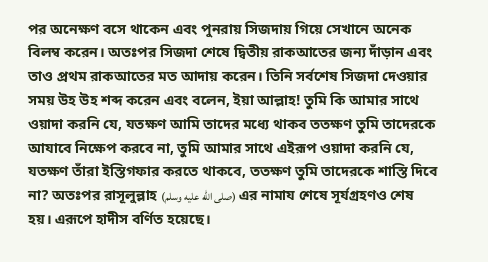পর অনেক্ষণ বসে থাকেন এবং পুনরায় সিজদায় গিয়ে সেখানে অনেক বিলম্ব করেন। অতঃপর সিজদা শেষে দ্বিতীয় রাকআতের জন্য দাঁড়ান এবং তাও প্রথম রাকআতের মত আদায় করেন। তিনি সর্বশেষ সিজদা দেওয়ার সময় উহ উহ শব্দ করেন এবং বলেন, ইয়া আল্লাহ! তুমি কি আমার সাথে ওয়াদা করনি যে, যতক্ষণ আমি তাদের মধ্যে থাকব ততক্ষণ তুমি তাদেরকে আযাবে নিক্ষেপ করবে না, তুমি আমার সাথে এইরূপ ওয়াদা করনি যে, যতক্ষণ তাঁরা ইস্তিগফার করতে থাকবে, ততক্ষণ তুমি তাদেরকে শাস্তি দিবে না? অতঃপর রাসূলুল্লাহ (صلى الله عليه وسلم) এর নামায শেষে সূর্যগ্রহণও শেষ হয়। এরূপে হাদীস বর্ণিত হয়েছে।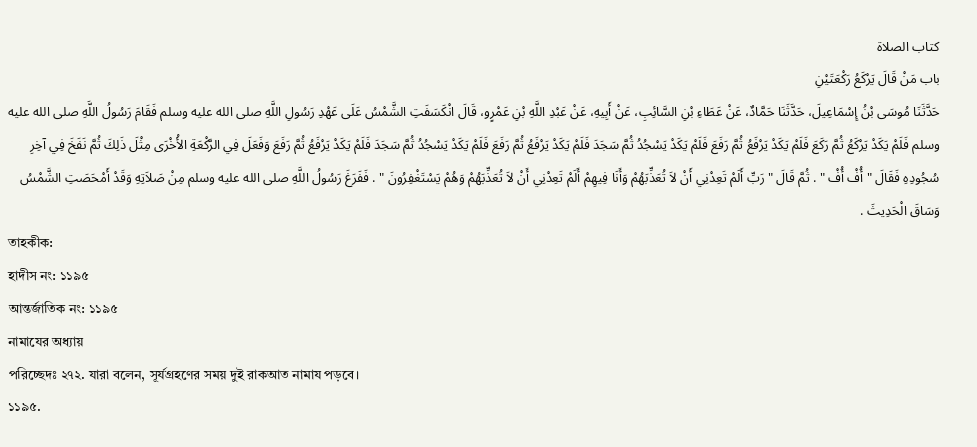كتاب الصلاة
باب مَنْ قَالَ يَرْكَعُ رَكْعَتَيْنِ
حَدَّثَنَا مُوسَى بْنُ إِسْمَاعِيلَ، حَدَّثَنَا حَمَّادٌ، عَنْ عَطَاءِ بْنِ السَّائِبِ، عَنْ أَبِيهِ، عَنْ عَبْدِ اللَّهِ بْنِ عَمْرٍو، قَالَ انْكَسَفَتِ الشَّمْسُ عَلَى عَهْدِ رَسُولِ اللَّهِ صلى الله عليه وسلم فَقَامَ رَسُولُ اللَّهِ صلى الله عليه وسلم فَلَمْ يَكَدْ يَرْكَعُ ثُمَّ رَكَعَ فَلَمْ يَكَدْ يَرْفَعُ ثُمَّ رَفَعَ فَلَمْ يَكَدْ يَسْجُدُ ثُمَّ سَجَدَ فَلَمْ يَكَدْ يَرْفَعُ ثُمَّ رَفَعَ فَلَمْ يَكَدْ يَسْجُدُ ثُمَّ سَجَدَ فَلَمْ يَكَدْ يَرْفَعُ ثُمَّ رَفَعَ وَفَعَلَ فِي الرَّكْعَةِ الأُخْرَى مِثْلَ ذَلِكَ ثُمَّ نَفَخَ فِي آخِرِ سُجُودِهِ فَقَالَ " أُفْ أُفْ " . ثُمَّ قَالَ " رَبِّ أَلَمْ تَعِدْنِي أَنْ لاَ تُعَذِّبَهُمْ وَأَنَا فِيهِمْ أَلَمْ تَعِدْنِي أَنْ لاَ تُعَذِّبَهُمْ وَهُمْ يَسْتَغْفِرُونَ " . فَفَرَغَ رَسُولُ اللَّهِ صلى الله عليه وسلم مِنْ صَلاَتِهِ وَقَدْ أَمْحَصَتِ الشَّمْسُ وَسَاقَ الْحَدِيثَ .
তাহকীক:
হাদীস নং: ১১৯৫
আন্তর্জাতিক নং: ১১৯৫
নামাযের অধ্যায়
পরিচ্ছেদঃ ২৭২. যারা বলেন, সূর্যগ্রহণের সময় দুই রাকআত নামায পড়বে।
১১৯৫.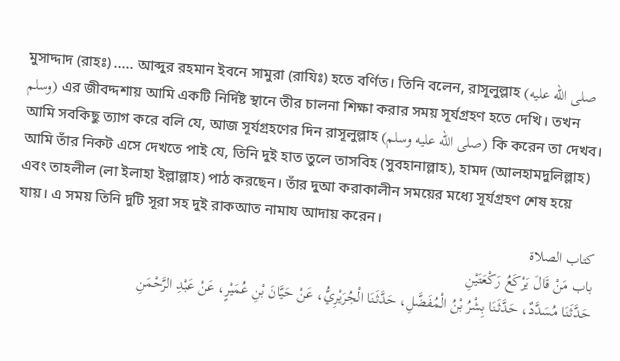মুসাদ্দাদ (রাহঃ) ..... আব্দুর রহমান ইবনে সামুরা (রাযিঃ) হতে বর্ণিত। তিনি বলেন, রাসূলুল্লাহ (صلى الله عليه وسلم) এর জীবদ্দশায় আমি একটি নির্দিষ্ট স্থানে তীর চালনা শিক্ষা করার সময় সূর্যগ্রহণ হতে দেখি। তখন আমি সবকিছু ত্যাগ করে বলি যে, আজ সূর্যগ্রহণের দিন রাসূলুল্লাহ (صلى الله عليه وسلم) কি করেন তা দেখব। আমি তাঁর নিকট এসে দেখতে পাই যে, তিনি দুই হাত তুলে তাসবিহ (সুবহানাল্লাহ), হামদ (আলহামদুলিল্লাহ) এবং তাহলীল (লা ইলাহা ইল্লাল্লাহ) পাঠ করছেন। তাঁর দুআ করাকালীন সময়ের মধ্যে সূর্যগ্রহণ শেষ হয়ে যায়। এ সময় তিনি দুটি সূরা সহ দুই রাকআত নামায আদায় করেন।
كتاب الصلاة
باب مَنْ قَالَ يَرْكَعُ رَكْعَتَيْنِ
حَدَّثَنَا مُسَدَّدٌ، حَدَّثَنَا بِشْرُ بْنُ الْمُفَضَّلِ، حَدَّثَنَا الْجُرَيْرِيُّ، عَنْ حَيَّانَ بْنِ عُمَيْرٍ، عَنْ عَبْدِ الرَّحْمَنِ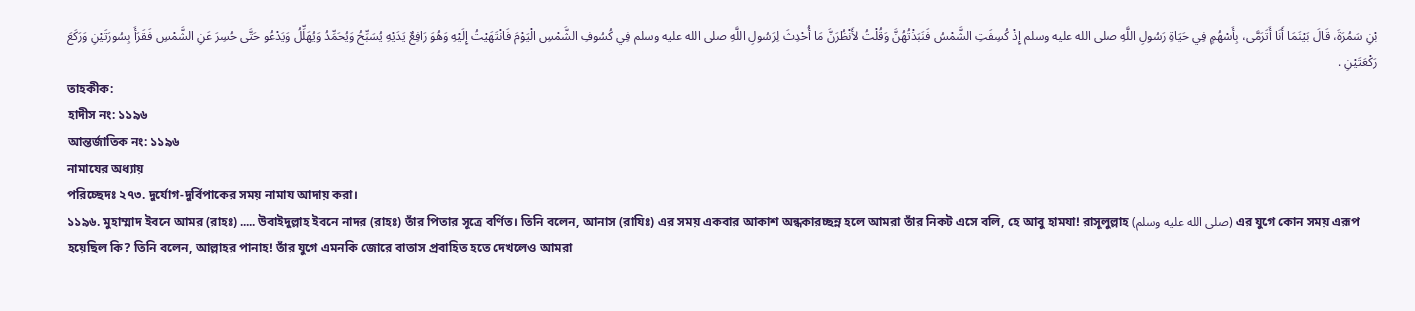بْنِ سَمُرَةَ، قَالَ بَيْنَمَا أَنَا أَتَرَمَّى، بِأَسْهُمٍ فِي حَيَاةِ رَسُولِ اللَّهِ صلى الله عليه وسلم إِذْ كُسِفَتِ الشَّمْسُ فَنَبَذْتُهُنَّ وَقُلْتُ لأَنْظُرَنَّ مَا أُحْدِثَ لِرَسُولِ اللَّهِ صلى الله عليه وسلم فِي كُسُوفِ الشَّمْسِ الْيَوْمَ فَانْتَهَيْتُ إِلَيْهِ وَهُوَ رَافِعٌ يَدَيْهِ يُسَبِّحُ وَيُحَمِّدُ وَيُهَلِّلُ وَيَدْعُو حَتَّى حُسِرَ عَنِ الشَّمْسِ فَقَرَأَ بِسُورَتَيْنِ وَرَكَعَ رَكْعَتَيْنِ .
তাহকীক:
হাদীস নং: ১১৯৬
আন্তর্জাতিক নং: ১১৯৬
নামাযের অধ্যায়
পরিচ্ছেদঃ ২৭৩. দুর্যোগ-দুর্বিপাকের সময় নামায আদায় করা।
১১৯৬. মুহাম্মাদ ইবনে আমর (রাহঃ) ..... উবাইদুল্লাহ ইবনে নাদর (রাহঃ) তাঁর পিতার সূত্রে বর্ণিত। তিনি বলেন, আনাস (রাযিঃ) এর সময় একবার আকাশ অন্ধকারচ্ছন্ন হলে আমরা তাঁর নিকট এসে বলি, হে আবু হামযা! রাসূলুল্লাহ (صلى الله عليه وسلم) এর যুগে কোন সময় এরূপ হয়েছিল কি? তিনি বলেন, আল্লাহর পানাহ! তাঁর যুগে এমনকি জোরে বাতাস প্রবাহিত হতে দেখলেও আমরা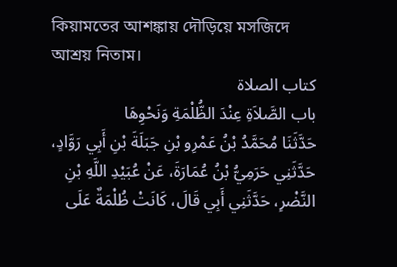কিয়ামতের আশঙ্কায় দৌড়িয়ে মসজিদে আশ্রয় নিতাম।
كتاب الصلاة
باب الصَّلاَةِ عِنْدَ الظُّلْمَةِ وَنَحْوِهَا
حَدَّثَنَا مُحَمَّدُ بْنُ عَمْرِو بْنِ جَبَلَةَ بْنِ أَبِي رَوَّادٍ، حَدَّثَنِي حَرَمِيُّ بْنُ عُمَارَةَ، عَنْ عُبَيْدِ اللَّهِ بْنِ النَّضْرِ، حَدَّثَنِي أَبِي قَالَ، كَانَتْ ظُلْمَةٌ عَلَى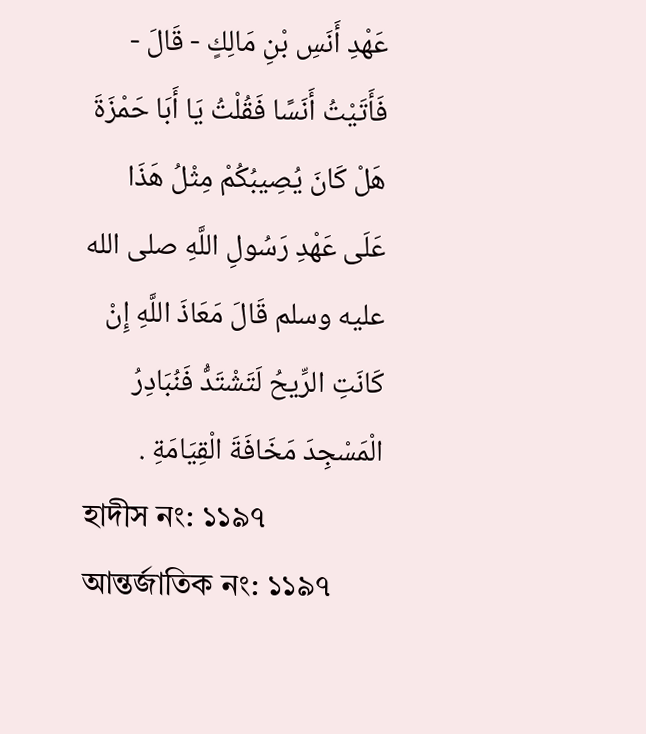عَهْدِ أَنَسِ بْنِ مَالِكٍ - قَالَ - فَأَتَيْتُ أَنَسًا فَقُلْتُ يَا أَبَا حَمْزَةَ هَلْ كَانَ يُصِيبُكُمْ مِثْلُ هَذَا عَلَى عَهْدِ رَسُولِ اللَّهِ صلى الله عليه وسلم قَالَ مَعَاذَ اللَّهِ إِنْ كَانَتِ الرِّيحُ لَتَشْتَدُّ فَنُبَادِرُ الْمَسْجِدَ مَخَافَةَ الْقِيَامَةِ .
হাদীস নং: ১১৯৭
আন্তর্জাতিক নং: ১১৯৭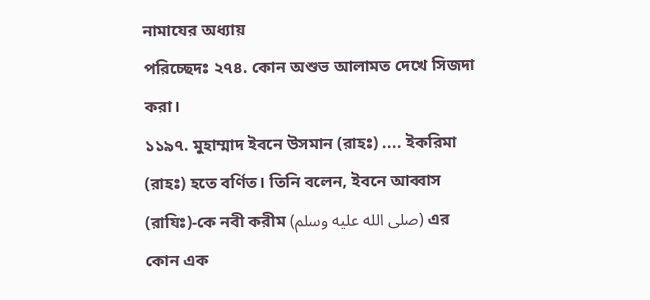নামাযের অধ্যায়
পরিচ্ছেদঃ ২৭৪. কোন অশুভ আলামত দেখে সিজদা করা।
১১৯৭. মুহাম্মাদ ইবনে উসমান (রাহঃ) .... ইকরিমা (রাহঃ) হতে বর্ণিত। তিনি বলেন, ইবনে আব্বাস (রাযিঃ)-কে নবী করীম (صلى الله عليه وسلم) এর কোন এক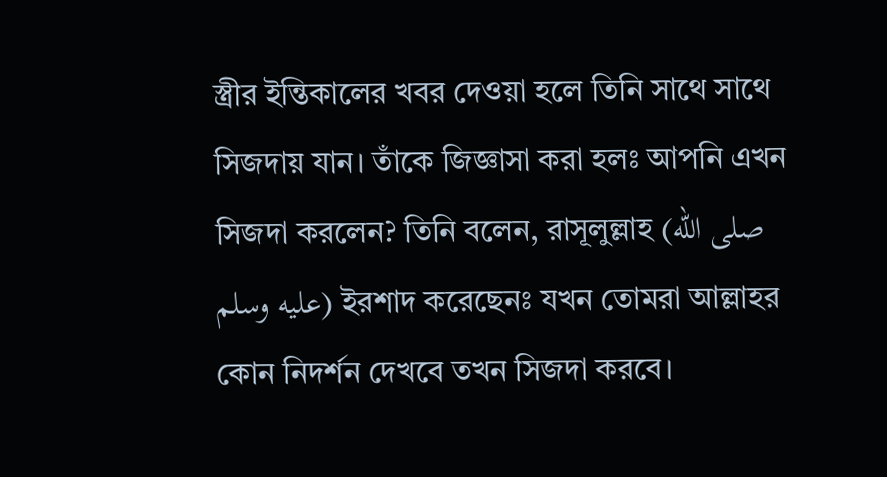স্ত্রীর ইন্তিকালের খবর দেওয়া হলে তিনি সাথে সাথে সিজদায় যান। তাঁকে জিজ্ঞাসা করা হলঃ আপনি এখন সিজদা করলেন? তিনি বলেন, রাসূলুল্লাহ (صلى الله عليه وسلم) ইরশাদ করেছেনঃ যখন তোমরা আল্লাহর কোন নিদর্শন দেখবে তখন সিজদা করবে।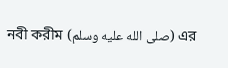নবী করীম (صلى الله عليه وسلم) এর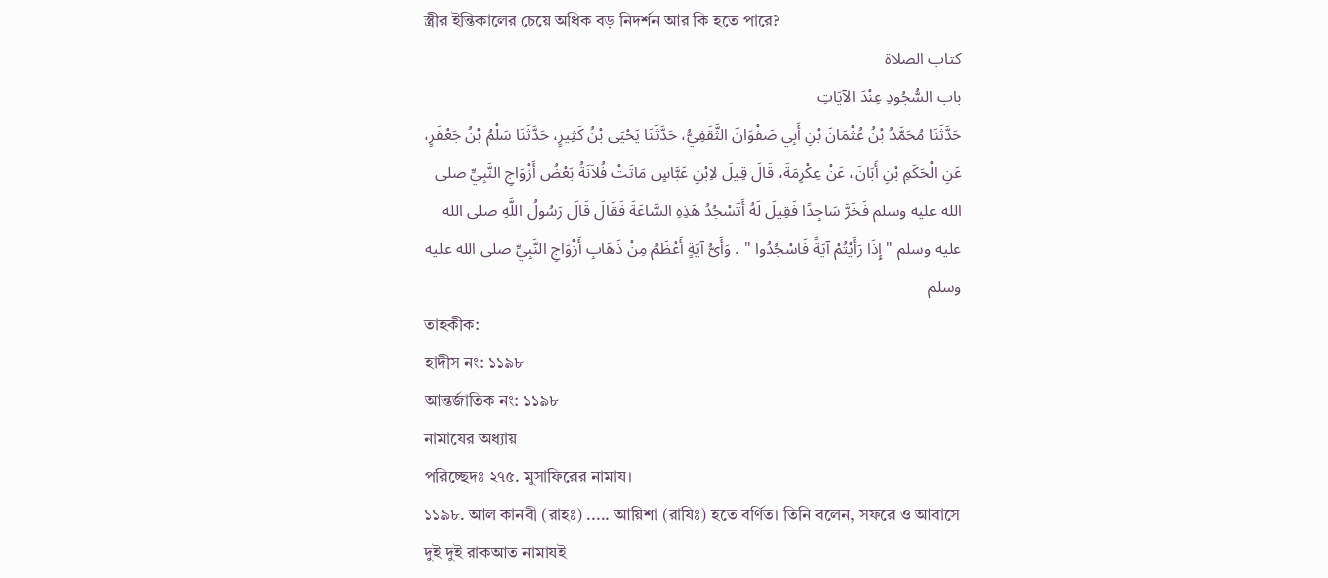স্ত্রীর ইন্তিকালের চেয়ে অধিক বড় নিদর্শন আর কি হতে পারে?
كتاب الصلاة
باب السُّجُودِ عِنْدَ الآيَاتِ
حَدَّثَنَا مُحَمَّدُ بْنُ عُثْمَانَ بْنِ أَبِي صَفْوَانَ الثَّقَفِيُّ، حَدَّثَنَا يَحْيَى بْنُ كَثِيرٍ، حَدَّثَنَا سَلْمُ بْنُ جَعْفَرٍ، عَنِ الْحَكَمِ بْنِ أَبَانَ، عَنْ عِكْرِمَةَ، قَالَ قِيلَ لاِبْنِ عَبَّاسٍ مَاتَتْ فُلاَنَةُ بَعْضُ أَزْوَاجِ النَّبِيِّ صلى الله عليه وسلم فَخَرَّ سَاجِدًا فَقِيلَ لَهُ أَتَسْجُدُ هَذِهِ السَّاعَةَ فَقَالَ قَالَ رَسُولُ اللَّهِ صلى الله عليه وسلم " إِذَا رَأَيْتُمْ آيَةً فَاسْجُدُوا " . وَأَىُّ آيَةٍ أَعْظَمُ مِنْ ذَهَابِ أَزْوَاجِ النَّبِيِّ صلى الله عليه وسلم
তাহকীক:
হাদীস নং: ১১৯৮
আন্তর্জাতিক নং: ১১৯৮
নামাযের অধ্যায়
পরিচ্ছেদঃ ২৭৫. মুসাফিরের নামায।
১১৯৮. আল কানবী (রাহঃ) ..... আয়িশা (রাযিঃ) হতে বর্ণিত। তিনি বলেন, সফরে ও আবাসে দুই দুই রাকআত নামাযই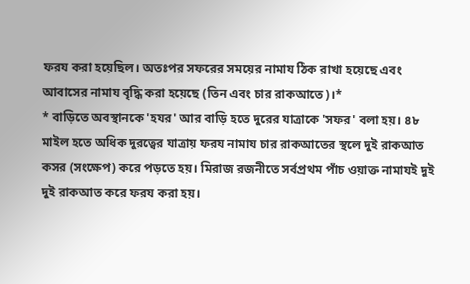ফরয করা হয়েছিল। অতঃপর সফরের সময়ের নামায ঠিক রাখা হয়েছে এবং আবাসের নামায বৃদ্ধি করা হয়েছে (তিন এবং চার রাকআতে)।*
* বাড়িতে অবস্থানকে 'হযর' আর বাড়ি হতে দুরের যাত্রাকে 'সফর' বলা হয়। ৪৮ মাইল হতে অধিক দুরত্বের যাত্রায় ফরয নামায চার রাকআতের স্থলে দুই রাকআত কসর (সংক্ষেপ) করে পড়তে হয়। মিরাজ রজনীতে সর্বপ্রথম পাঁচ ওয়াক্ত নামাযই দুই দুই রাকআত করে ফরয করা হয়।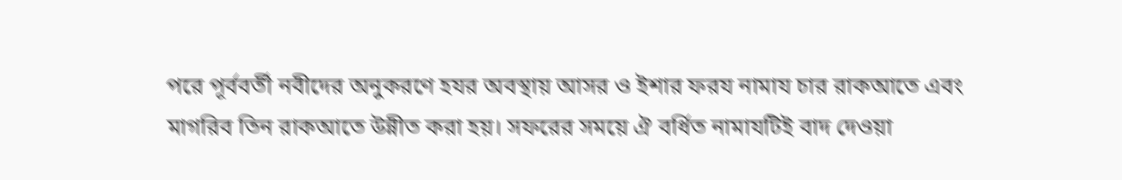পরে পূর্ববর্তী নবীদের অনুকরণে হযর অবস্থায় আসর ও ইশার ফরয নামায চার রাকআতে এবং মাগরিব তিন রাকআতে উন্নীত করা হয়। সফরের সময়ে ঐ বর্ধিত নামাযটিই বাদ দেওয়া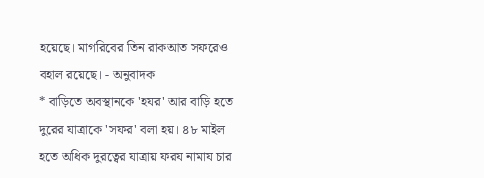হয়েছে। মাগরিবের তিন রাকআত সফরেও বহাল রয়েছে। - অনুবাদক
* বাড়িতে অবস্থানকে 'হযর' আর বাড়ি হতে দুরের যাত্রাকে 'সফর' বলা হয়। ৪৮ মাইল হতে অধিক দুরত্বের যাত্রায় ফরয নামায চার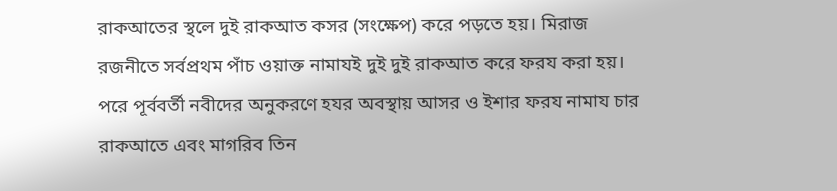রাকআতের স্থলে দুই রাকআত কসর (সংক্ষেপ) করে পড়তে হয়। মিরাজ রজনীতে সর্বপ্রথম পাঁচ ওয়াক্ত নামাযই দুই দুই রাকআত করে ফরয করা হয়। পরে পূর্ববর্তী নবীদের অনুকরণে হযর অবস্থায় আসর ও ইশার ফরয নামায চার রাকআতে এবং মাগরিব তিন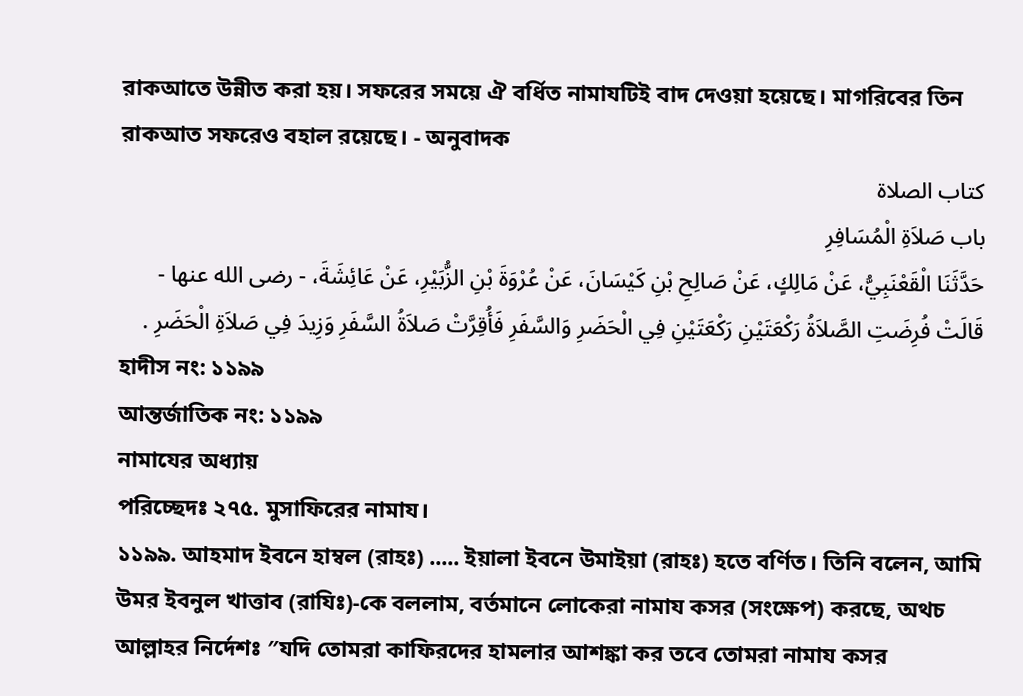রাকআতে উন্নীত করা হয়। সফরের সময়ে ঐ বর্ধিত নামাযটিই বাদ দেওয়া হয়েছে। মাগরিবের তিন রাকআত সফরেও বহাল রয়েছে। - অনুবাদক
كتاب الصلاة
باب صَلاَةِ الْمُسَافِرِ
حَدَّثَنَا الْقَعْنَبِيُّ، عَنْ مَالِكٍ، عَنْ صَالِحِ بْنِ كَيْسَانَ، عَنْ عُرْوَةَ بْنِ الزُّبَيْرِ، عَنْ عَائِشَةَ، - رضى الله عنها - قَالَتْ فُرِضَتِ الصَّلاَةُ رَكْعَتَيْنِ رَكْعَتَيْنِ فِي الْحَضَرِ وَالسَّفَرِ فَأُقِرَّتْ صَلاَةُ السَّفَرِ وَزِيدَ فِي صَلاَةِ الْحَضَرِ .
হাদীস নং: ১১৯৯
আন্তর্জাতিক নং: ১১৯৯
নামাযের অধ্যায়
পরিচ্ছেদঃ ২৭৫. মুসাফিরের নামায।
১১৯৯. আহমাদ ইবনে হাম্বল (রাহঃ) ..... ইয়ালা ইবনে উমাইয়া (রাহঃ) হতে বর্ণিত। তিনি বলেন, আমি উমর ইবনুল খাত্তাব (রাযিঃ)-কে বললাম, বর্তমানে লোকেরা নামায কসর (সংক্ষেপ) করছে, অথচ আল্লাহর নির্দেশঃ ″যদি তোমরা কাফিরদের হামলার আশঙ্কা কর তবে তোমরা নামায কসর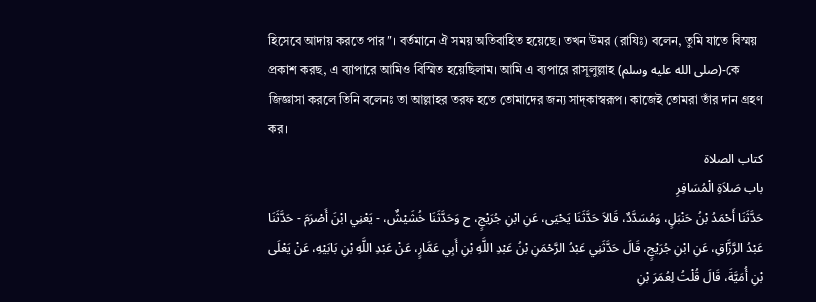হিসেবে আদায় করতে পার″। বর্তমানে ঐ সময় অতিবাহিত হয়েছে। তখন উমর (রাযিঃ) বলেন, তুমি যাতে বিস্ময় প্রকাশ করছ, এ ব্যাপারে আমিও বিস্মিত হয়েছিলাম। আমি এ ব্যপারে রাসূলুল্লাহ (صلى الله عليه وسلم)-কে জিজ্ঞাসা করলে তিনি বলেনঃ তা আল্লাহর তরফ হতে তোমাদের জন্য সাদ্কাস্বরূপ। কাজেই তোমরা তাঁর দান গ্রহণ কর।
كتاب الصلاة
باب صَلاَةِ الْمُسَافِرِ
حَدَّثَنَا أَحْمَدُ بْنُ حَنْبَلٍ، وَمُسَدَّدٌ، قَالاَ حَدَّثَنَا يَحْيَى، عَنِ ابْنِ جُرَيْجٍ، ح وَحَدَّثَنَا خُشَيْشٌ، - يَعْنِي ابْنَ أَصْرَمَ - حَدَّثَنَا عَبْدُ الرَّزَّاقِ، عَنِ ابْنِ جُرَيْجٍ، قَالَ حَدَّثَنِي عَبْدُ الرَّحْمَنِ بْنُ عَبْدِ اللَّهِ بْنِ أَبِي عَمَّارٍ، عَنْ عَبْدِ اللَّهِ بْنِ بَابَيْهِ، عَنْ يَعْلَى بْنِ أُمَيَّةَ، قَالَ قُلْتُ لِعُمَرَ بْنِ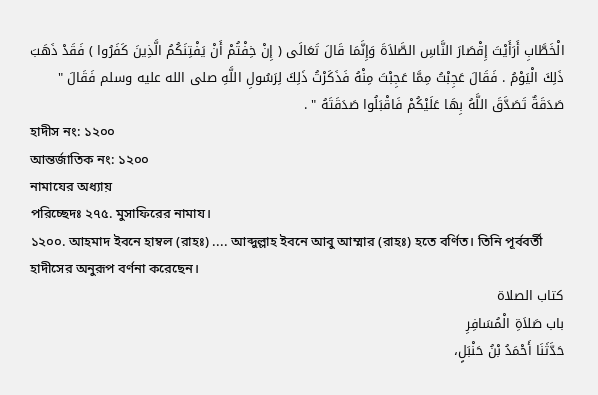الْخَطَّابِ أَرَأَيْتَ إِقْصَارَ النَّاسِ الصَّلاَةَ وَإِنَّمَا قَالَ تَعَالَى ( إِنْ خِفْتُمْ أَنْ يَفْتِنَكُمُ الَّذِينَ كَفَرُوا ) فَقَدْ ذَهَبَ ذَلِكَ الْيَوْمُ . فَقَالَ عَجِبْتُ مِمَّا عَجِبْتَ مِنْهُ فَذَكَرْتُ ذَلِكَ لِرَسُولِ اللَّهِ صلى الله عليه وسلم فَقَالَ " صَدَقَةٌ تَصَدَّقَ اللَّهُ بِهَا عَلَيْكُمْ فَاقْبَلُوا صَدَقَتَهُ " .
হাদীস নং: ১২০০
আন্তর্জাতিক নং: ১২০০
নামাযের অধ্যায়
পরিচ্ছেদঃ ২৭৫. মুসাফিরের নামায।
১২০০. আহমাদ ইবনে হাম্বল (রাহঃ) .... আব্দুল্লাহ ইবনে আবু আম্মার (রাহঃ) হতে বর্ণিত। তিনি পূর্ববর্তী হাদীসের অনুরূপ বর্ণনা করেছেন।
كتاب الصلاة
باب صَلاَةِ الْمُسَافِرِ
حَدَّثَنَا أَحْمَدُ بْنُ حَنْبَلٍ،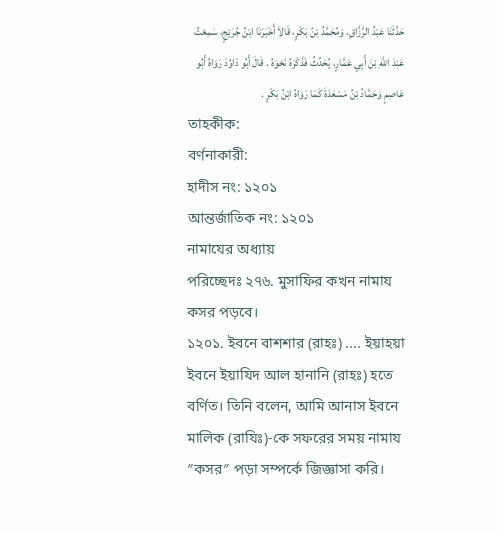حَدَّثَنَا عَبْدُ الرَّزَّاقِ، وَمُحَمَّدُ بْنُ بَكْرٍ، قَالاَ أَخْبَرَنَا ابْنُ جُرَيْجٍ، سَمِعْتُ عَبْدَ اللَّهِ بْنَ أَبِي عَمَّارٍ، يُحَدِّثُ فَذَكَرَهُ نَحْوَهُ . قَالَ أَبُو دَاوُدَ رَوَاهُ أَبُو عَاصِمٍ وَحَمَّادُ بْنُ مَسْعَدَةَ كَمَا رَوَاهُ ابْنُ بَكْرٍ .
তাহকীক:
বর্ণনাকারী:
হাদীস নং: ১২০১
আন্তর্জাতিক নং: ১২০১
নামাযের অধ্যায়
পরিচ্ছেদঃ ২৭৬. মুসাফির কখন নামায কসর পড়বে।
১২০১. ইবনে বাশশার (রাহঃ) .... ইয়াহয়া ইবনে ইয়াযিদ আল হানানি (রাহঃ) হতে বর্ণিত। তিনি বলেন, আমি আনাস ইবনে মালিক (রাযিঃ)-কে সফরের সময় নামায ″কসর″ পড়া সম্পর্কে জিজ্ঞাসা করি।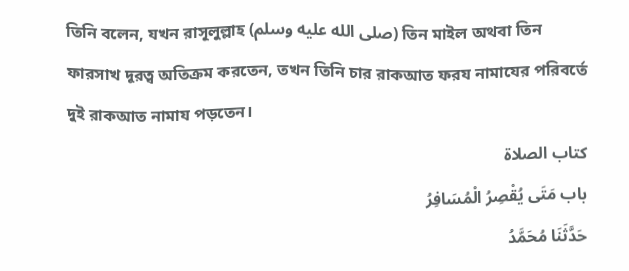তিনি বলেন, যখন রাসূলুল্লাহ (صلى الله عليه وسلم) তিন মাইল অথবা তিন ফারসাখ দূরত্ব অতিক্রম করতেন, তখন তিনি চার রাকআত ফরয নামাযের পরিবর্তে দুই রাকআত নামায পড়তেন।
كتاب الصلاة
باب مَتَى يُقْصِرُ الْمُسَافِرُ
حَدَّثَنَا مُحَمَّدُ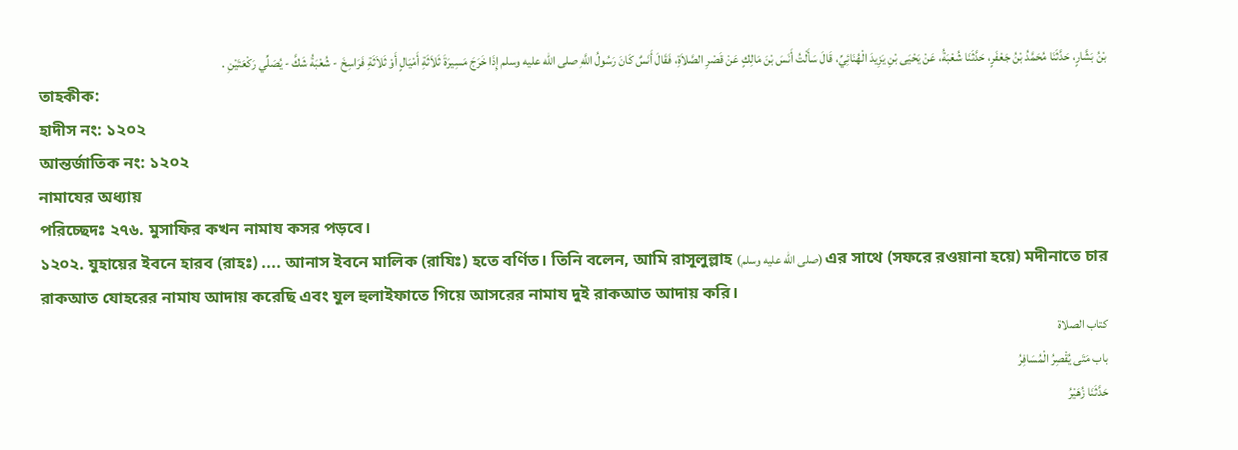بْنُ بَشَّارٍ، حَدَّثَنَا مُحَمَّدُ بْنُ جَعْفَرٍ، حَدَّثَنَا شُعْبَةُ، عَنْ يَحْيَى بْنِ يَزِيدَ الْهُنَائِيِّ، قَالَ سَأَلْتُ أَنَسَ بْنَ مَالِكٍ عَنْ قَصْرِ الصَّلاَةِ، فَقَالَ أَنَسٌ كَانَ رَسُولُ اللَّهِ صلى الله عليه وسلم إِذَا خَرَجَ مَسِيرَةَ ثَلاَثَةِ أَمْيَالٍ أَوْ ثَلاَثَةِ فَرَاسِخَ - شُعْبَةُ شَكَّ - يُصَلِّي رَكْعَتَيْنِ .
তাহকীক:
হাদীস নং: ১২০২
আন্তর্জাতিক নং: ১২০২
নামাযের অধ্যায়
পরিচ্ছেদঃ ২৭৬. মুসাফির কখন নামায কসর পড়বে।
১২০২. যুহায়ের ইবনে হারব (রাহঃ) .... আনাস ইবনে মালিক (রাযিঃ) হতে বর্ণিত। তিনি বলেন, আমি রাসূলুল্লাহ (صلى الله عليه وسلم) এর সাথে (সফরে রওয়ানা হয়ে) মদীনাতে চার রাকআত যোহরের নামায আদায় করেছি এবং যুল হুলাইফাতে গিয়ে আসরের নামায দুই রাকআত আদায় করি।
كتاب الصلاة
باب مَتَى يُقْصِرُ الْمُسَافِرُ
حَدَّثَنَا زُهَيْرُ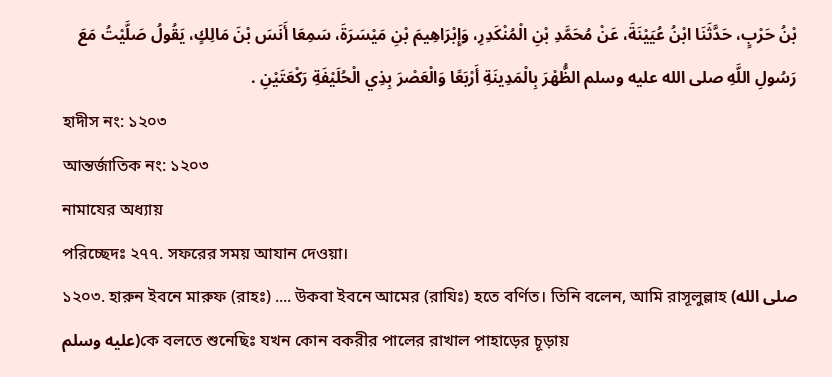بْنُ حَرْبٍ، حَدَّثَنَا ابْنُ عُيَيْنَةَ، عَنْ مُحَمَّدِ بْنِ الْمُنْكَدِرِ، وَإِبْرَاهِيمَ بْنِ مَيْسَرَةَ، سَمِعَا أَنَسَ بْنَ مَالِكٍ، يَقُولُ صَلَّيْتُ مَعَ رَسُولِ اللَّهِ صلى الله عليه وسلم الظُّهْرَ بِالْمَدِينَةِ أَرْبَعًا وَالْعَصْرَ بِذِي الْحُلَيْفَةِ رَكْعَتَيْنِ .
হাদীস নং: ১২০৩
আন্তর্জাতিক নং: ১২০৩
নামাযের অধ্যায়
পরিচ্ছেদঃ ২৭৭. সফরের সময় আযান দেওয়া।
১২০৩. হারুন ইবনে মারুফ (রাহঃ) .... উকবা ইবনে আমের (রাযিঃ) হতে বর্ণিত। তিনি বলেন, আমি রাসূলুল্লাহ (صلى الله عليه وسلم)কে বলতে শুনেছিঃ যখন কোন বকরীর পালের রাখাল পাহাড়ের চূড়ায়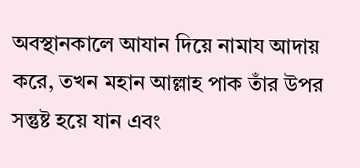অবস্থানকালে আযান দিয়ে নামায আদায় করে, তখন মহান আল্লাহ পাক তাঁর উপর সন্তুষ্ট হয়ে যান এবং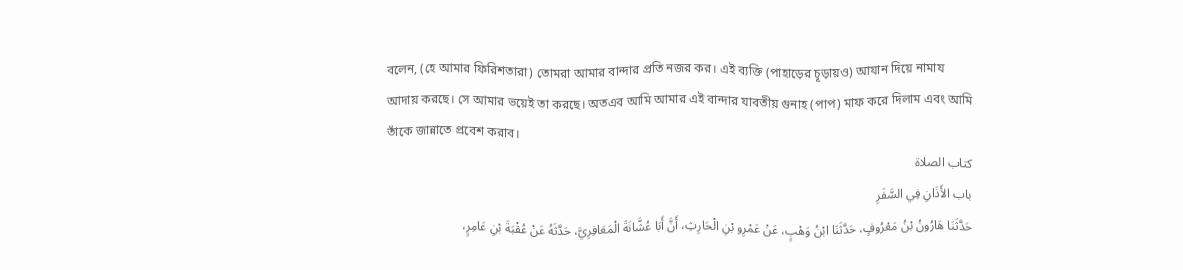বলেন, (হে আমার ফিরিশতারা) তোমরা আমার বান্দার প্রতি নজর কর। এই ব্যক্তি (পাহাড়ের চূড়ায়ও) আযান দিয়ে নামায আদায় করছে। সে আমার ভয়েই তা করছে। অতএব আমি আমার এই বান্দার যাবতীয় গুনাহ (পাপ) মাফ করে দিলাম এবং আমি তাঁকে জান্নাতে প্রবেশ করাব।
كتاب الصلاة
باب الأَذَانِ فِي السَّفَرِ
حَدَّثَنَا هَارُونُ بْنُ مَعْرُوفٍ، حَدَّثَنَا ابْنُ وَهْبٍ، عَنْ عَمْرِو بْنِ الْحَارِثِ، أَنَّ أَبَا عُشَّانَةَ الْمَعَافِرِيَّ، حَدَّثَهُ عَنْ عُقْبَةَ بْنِ عَامِرٍ،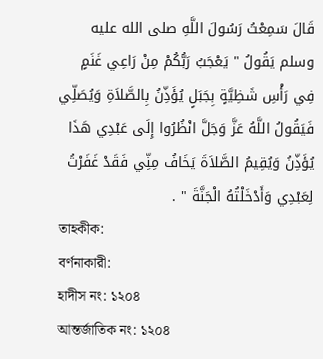قَالَ سَمِعْتُ رَسُولَ اللَّهِ صلى الله عليه وسلم يَقُولُ " يَعْجَبُ رَبُّكُمْ مِنْ رَاعِي غَنَمٍ فِي رَأْسِ شَظِيَّةٍ بِجَبَلٍ يُؤَذِّنُ بِالصَّلاَةِ وَيُصَلِّي فَيَقُولُ اللَّهُ عَزَّ وَجَلَّ انْظُرُوا إِلَى عَبْدِي هَذَا يُؤَذِّنُ وَيُقِيمُ الصَّلاَةَ يَخَافُ مِنِّي فَقَدْ غَفَرْتُ لِعَبْدِي وَأَدْخَلْتُهُ الْجَنَّةَ " .
তাহকীক:
বর্ণনাকারী:
হাদীস নং: ১২০৪
আন্তর্জাতিক নং: ১২০৪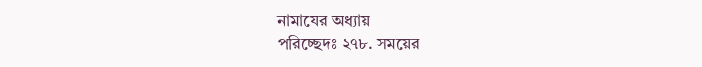নামাযের অধ্যায়
পরিচ্ছেদঃ ২৭৮. সময়ের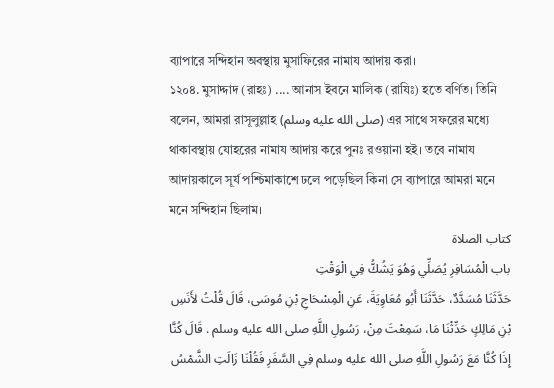ব্যাপারে সন্দিহান অবস্থায় মুসাফিরের নামায আদায় করা।
১২০৪. মুসাদ্দাদ (রাহঃ) .... আনাস ইবনে মালিক (রাযিঃ) হতে বর্ণিত। তিনি বলেন, আমরা রাসূলুল্লাহ (صلى الله عليه وسلم) এর সাথে সফরের মধ্যে থাকাবস্থায় যোহরের নামায আদায় করে পুনঃ রওয়ানা হই। তবে নামায আদায়কালে সূর্য পশ্চিমাকাশে ঢলে পড়েছিল কিনা সে ব্যাপারে আমরা মনে মনে সন্দিহান ছিলাম।
كتاب الصلاة
باب الْمُسَافِرِ يُصَلِّي وَهُوَ يَشُكُّ فِي الْوَقْتِ
حَدَّثَنَا مُسَدَّدٌ، حَدَّثَنَا أَبُو مُعَاوِيَةَ، عَنِ الْمِسْحَاجِ بْنِ مُوسَى، قَالَ قُلْتُ لأَنَسِ بْنِ مَالِكٍ حَدِّثْنَا مَا، سَمِعْتَ مِنْ، رَسُولِ اللَّهِ صلى الله عليه وسلم . قَالَ كُنَّا إِذَا كُنَّا مَعَ رَسُولِ اللَّهِ صلى الله عليه وسلم فِي السَّفَرِ فَقُلْنَا زَالَتِ الشَّمْسُ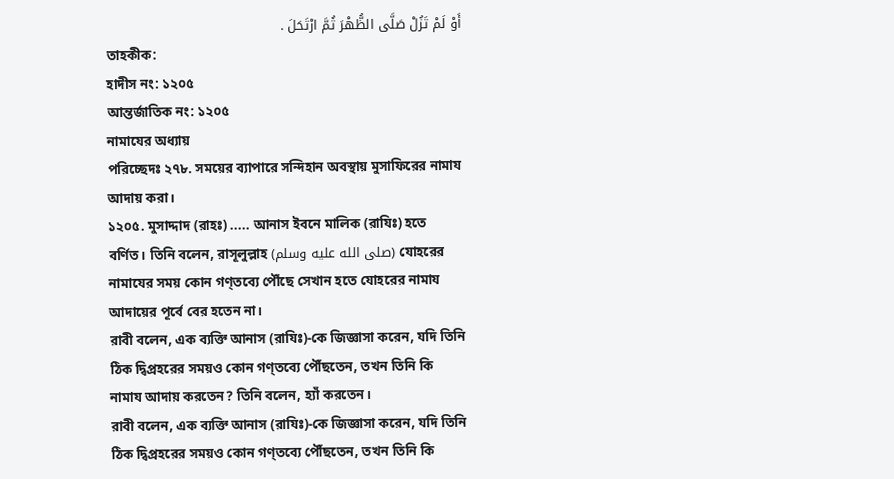أَوْ لَمْ تَزُلْ صَلَّى الظُّهْرَ ثُمَّ ارْتَحَلَ .
তাহকীক:
হাদীস নং: ১২০৫
আন্তর্জাতিক নং: ১২০৫
নামাযের অধ্যায়
পরিচ্ছেদঃ ২৭৮. সময়ের ব্যাপারে সন্দিহান অবস্থায় মুসাফিরের নামায আদায় করা।
১২০৫. মুসাদ্দাদ (রাহঃ) ..... আনাস ইবনে মালিক (রাযিঃ) হতে বর্ণিত। তিনি বলেন, রাসূলুল্লাহ (صلى الله عليه وسلم) যোহরের নামাযের সময় কোন গণ্তব্যে পৌঁছে সেখান হতে যোহরের নামায আদায়ের পূর্বে বের হতেন না।
রাবী বলেন, এক ব্যক্তি আনাস (রাযিঃ)-কে জিজ্ঞাসা করেন, যদি তিনি ঠিক দ্বিপ্রহরের সময়ও কোন গণ্তব্যে পৌঁছতেন, তখন তিনি কি নামায আদায় করতেন? তিনি বলেন, হ্যাঁ করতেন।
রাবী বলেন, এক ব্যক্তি আনাস (রাযিঃ)-কে জিজ্ঞাসা করেন, যদি তিনি ঠিক দ্বিপ্রহরের সময়ও কোন গণ্তব্যে পৌঁছতেন, তখন তিনি কি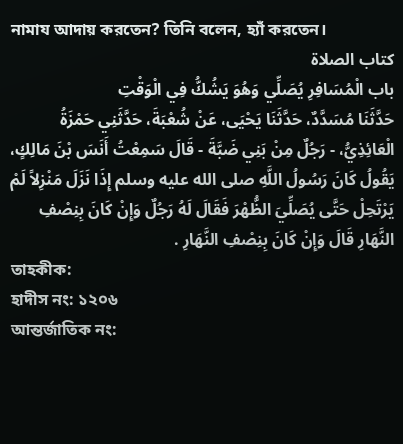নামায আদায় করতেন? তিনি বলেন, হ্যাঁ করতেন।
كتاب الصلاة
باب الْمُسَافِرِ يُصَلِّي وَهُوَ يَشُكُّ فِي الْوَقْتِ
حَدَّثَنَا مُسَدَّدٌ، حَدَّثَنَا يَحْيَى، عَنْ شُعْبَةَ، حَدَّثَنِي حَمْزَةُ الْعَائِذِيُّ، - رَجُلٌ مِنْ بَنِي ضَبَّةَ - قَالَ سَمِعْتُ أَنَسَ بْنَ مَالِكٍ، يَقُولُ كَانَ رَسُولُ اللَّهِ صلى الله عليه وسلم إِذَا نَزَلَ مَنْزِلاً لَمْ يَرْتَحِلْ حَتَّى يُصَلِّيَ الظُّهْرَ فَقَالَ لَهُ رَجُلٌ وَإِنْ كَانَ بِنِصْفِ النَّهَارِ قَالَ وَإِنْ كَانَ بِنِصْفِ النَّهَارِ .
তাহকীক:
হাদীস নং: ১২০৬
আন্তর্জাতিক নং: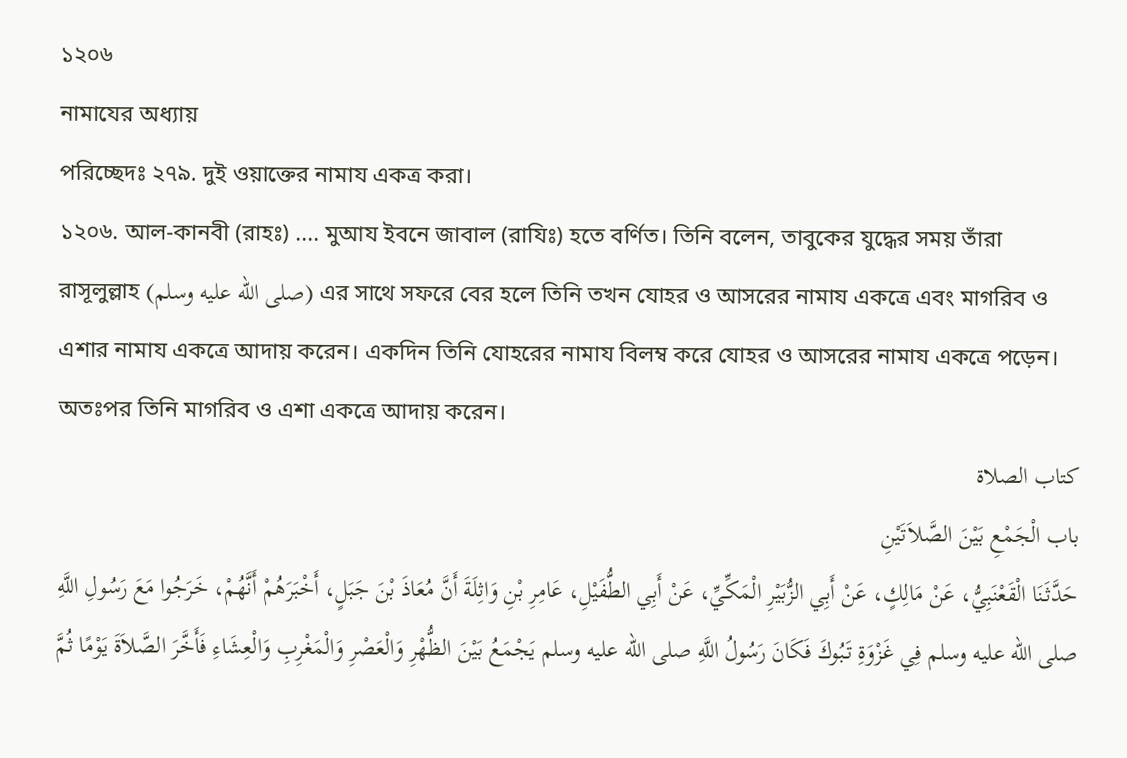১২০৬
নামাযের অধ্যায়
পরিচ্ছেদঃ ২৭৯. দুই ওয়াক্তের নামায একত্র করা।
১২০৬. আল-কানবী (রাহঃ) .... মুআয ইবনে জাবাল (রাযিঃ) হতে বর্ণিত। তিনি বলেন, তাবুকের যুদ্ধের সময় তাঁরা রাসূলুল্লাহ (صلى الله عليه وسلم) এর সাথে সফরে বের হলে তিনি তখন যোহর ও আসরের নামায একত্রে এবং মাগরিব ও এশার নামায একত্রে আদায় করেন। একদিন তিনি যোহরের নামায বিলম্ব করে যোহর ও আসরের নামায একত্রে পড়েন। অতঃপর তিনি মাগরিব ও এশা একত্রে আদায় করেন।
كتاب الصلاة
باب الْجَمْعِ بَيْنَ الصَّلاَتَيْنِ
حَدَّثَنَا الْقَعْنَبِيُّ، عَنْ مَالِكٍ، عَنْ أَبِي الزُّبَيْرِ الْمَكِّيِّ، عَنْ أَبِي الطُّفَيْلِ، عَامِرِ بْنِ وَاثِلَةَ أَنَّ مُعَاذَ بْنَ جَبَلٍ، أَخْبَرَهُمْ أَنَّهُمْ، خَرَجُوا مَعَ رَسُولِ اللَّهِ صلى الله عليه وسلم فِي غَزْوَةِ تَبُوكَ فَكَانَ رَسُولُ اللَّهِ صلى الله عليه وسلم يَجْمَعُ بَيْنَ الظُّهْرِ وَالْعَصْرِ وَالْمَغْرِبِ وَالْعِشَاءِ فَأَخَّرَ الصَّلاَةَ يَوْمًا ثُمَّ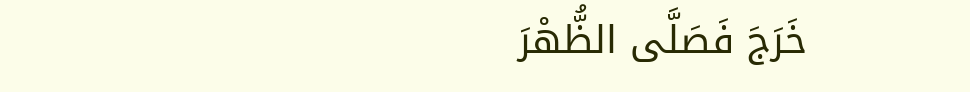خَرَجَ فَصَلَّى الظُّهْرَ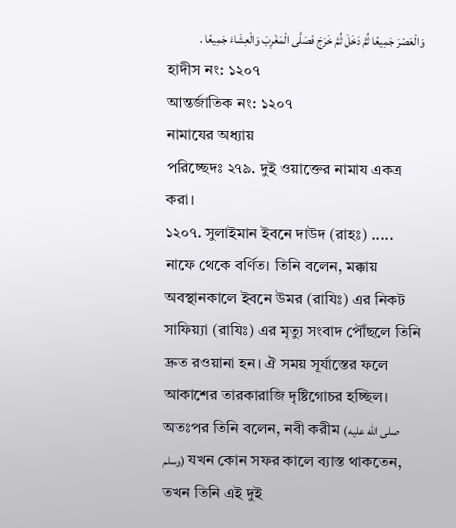وَالْعَصْرَ جَمِيعًا ثُمَّ دَخَلَ ثُمَّ خَرَجَ فَصَلَّى الْمَغْرِبَ وَالْعِشَاءَ جَمِيعًا .
হাদীস নং: ১২০৭
আন্তর্জাতিক নং: ১২০৭
নামাযের অধ্যায়
পরিচ্ছেদঃ ২৭৯. দুই ওয়াক্তের নামায একত্র করা।
১২০৭. সুলাইমান ইবনে দাউদ (রাহঃ) ..... নাফে থেকে বর্ণিত। তিনি বলেন, মক্কায় অবস্থানকালে ইবনে উমর (রাযিঃ) এর নিকট সাফিয়্যা (রাযিঃ) এর মৃত্যু সংবাদ পৌঁছলে তিনি দ্রুত রওয়ানা হন। ঐ সময় সূর্যাস্তের ফলে আকাশের তারকারাজি দৃষ্টিগোচর হচ্ছিল। অতঃপর তিনি বলেন, নবী করীম (صلى الله عليه وسلم) যখন কোন সফর কালে ব্যাস্ত থাকতেন, তখন তিনি এই দুই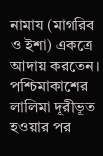নামায (মাগরিব ও ইশা) একত্রে আদায় করতেন। পশ্চিমাকাশের লালিমা দূরীভূত হওয়ার পর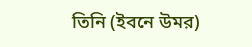তিনি (ইবনে উমর)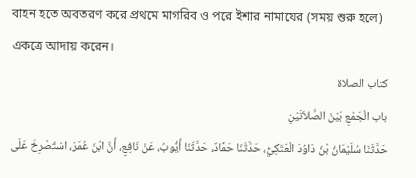বাহন হতে অবতরণ করে প্রথমে মাগরিব ও পরে ইশার নামাযের (সময় শুরু হলে) একত্রে আদায় করেন।
كتاب الصلاة
باب الْجَمْعِ بَيْنَ الصَّلاَتَيْنِ
حَدَّثَنَا سُلَيْمَانُ بْنُ دَاوُدَ الْعَتَكِيُّ، حَدَّثَنَا حَمَّادٌ، حَدَّثَنَا أَيُّوبُ، عَنْ نَافِعٍ، أَنَّ ابْنَ عُمَرَ، اسْتُصْرِخَ عَلَى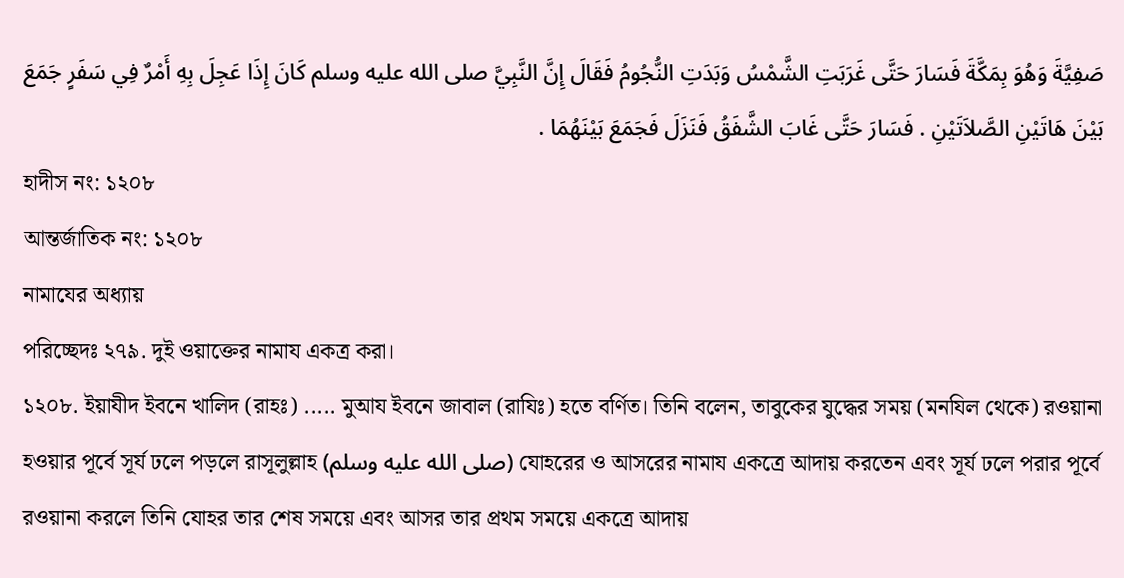صَفِيَّةَ وَهُوَ بِمَكَّةَ فَسَارَ حَتَّى غَرَبَتِ الشَّمْسُ وَبَدَتِ النُّجُومُ فَقَالَ إِنَّ النَّبِيَّ صلى الله عليه وسلم كَانَ إِذَا عَجِلَ بِهِ أَمْرٌ فِي سَفَرٍ جَمَعَ بَيْنَ هَاتَيْنِ الصَّلاَتَيْنِ . فَسَارَ حَتَّى غَابَ الشَّفَقُ فَنَزَلَ فَجَمَعَ بَيْنَهُمَا .
হাদীস নং: ১২০৮
আন্তর্জাতিক নং: ১২০৮
নামাযের অধ্যায়
পরিচ্ছেদঃ ২৭৯. দুই ওয়াক্তের নামায একত্র করা।
১২০৮. ইয়াযীদ ইবনে খালিদ (রাহঃ) ..... মুআয ইবনে জাবাল (রাযিঃ) হতে বর্ণিত। তিনি বলেন, তাবুকের যুদ্ধের সময় (মনযিল থেকে) রওয়ানা হওয়ার পূর্বে সূর্য ঢলে পড়লে রাসূলুল্লাহ (صلى الله عليه وسلم) যোহরের ও আসরের নামায একত্রে আদায় করতেন এবং সূর্য ঢলে পরার পূর্বে রওয়ানা করলে তিনি যোহর তার শেষ সময়ে এবং আসর তার প্রথম সময়ে একত্রে আদায়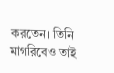করতেন। তিনি মাগরিবেও তাই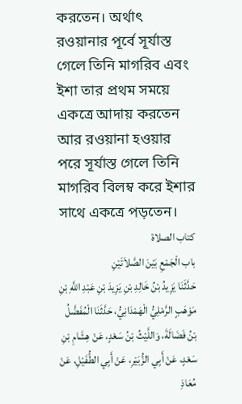করতেন। অর্থাৎ রওয়ানার পূর্বে সূর্যাস্ত গেলে তিনি মাগরিব এবং ইশা তার প্রথম সময়ে একত্রে আদায় করতেন আর রওয়ানা হওয়ার পরে সূর্যাস্ত গেলে তিনি মাগরিব বিলম্ব করে ইশার সাথে একত্রে পড়তেন।
كتاب الصلاة
باب الْجَمْعِ بَيْنَ الصَّلاَتَيْنِ
حَدَّثَنَا يَزِيدُ بْنُ خَالِدِ بْنِ يَزِيدَ بْنِ عَبْدِ اللَّهِ بْنِ مَوْهَبٍ الرَّمْلِيُّ الْهَمْدَانِيُّ، حَدَّثَنَا الْمُفَضَّلُ بْنُ فَضَالَةَ، وَاللَّيْثُ بْنُ سَعْدٍ، عَنْ هِشَامِ بْنِ سَعْدٍ، عَنْ أَبِي الزُّبَيْرِ، عَنْ أَبِي الطُّفَيْلِ، عَنْ مُعَاذِ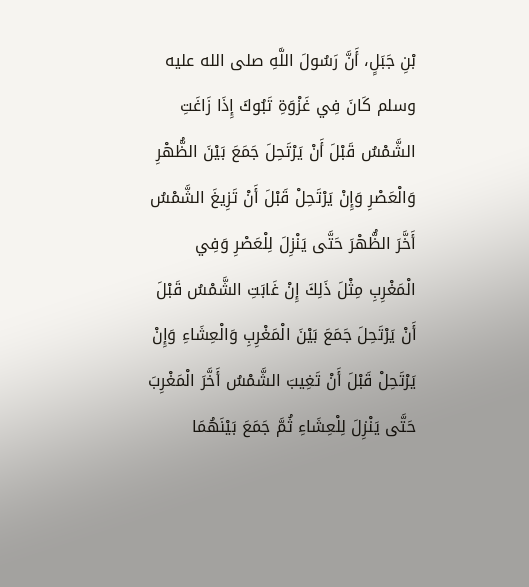بْنِ جَبَلٍ، أَنَّ رَسُولَ اللَّهِ صلى الله عليه وسلم كَانَ فِي غَزْوَةِ تَبُوكَ إِذَا زَاغَتِ الشَّمْسُ قَبْلَ أَنْ يَرْتَحِلَ جَمَعَ بَيْنَ الظُّهْرِ وَالْعَصْرِ وَإِنْ يَرْتَحِلْ قَبْلَ أَنْ تَزِيغَ الشَّمْسُ أَخَّرَ الظُّهْرَ حَتَّى يَنْزِلَ لِلْعَصْرِ وَفِي الْمَغْرِبِ مِثْلَ ذَلِكَ إِنْ غَابَتِ الشَّمْسُ قَبْلَ أَنْ يَرْتَحِلَ جَمَعَ بَيْنَ الْمَغْرِبِ وَالْعِشَاءِ وَإِنْ يَرْتَحِلْ قَبْلَ أَنْ تَغِيبَ الشَّمْسُ أَخَّرَ الْمَغْرِبَ حَتَّى يَنْزِلَ لِلْعِشَاءِ ثُمَّ جَمَعَ بَيْنَهُمَا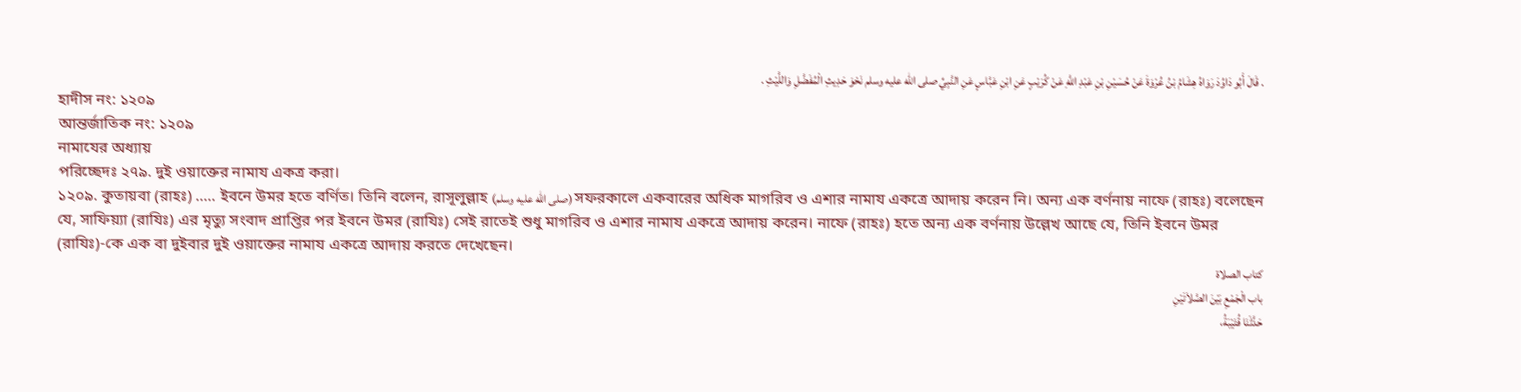. قَالَ أَبُو دَاوُدَ رَوَاهُ هِشَامُ بْنُ عُرْوَةَ عَنْ حُسَيْنِ بْنِ عَبْدِ اللَّهِ عَنْ كُرَيْبٍ عَنِ ابْنِ عَبَّاسٍ عَنِ النَّبِيِّ صلى الله عليه وسلم نَحْوَ حَدِيثِ الْمُفَضَّلِ وَاللَّيْثِ .
হাদীস নং: ১২০৯
আন্তর্জাতিক নং: ১২০৯
নামাযের অধ্যায়
পরিচ্ছেদঃ ২৭৯. দুই ওয়াক্তের নামায একত্র করা।
১২০৯. কুতায়বা (রাহঃ) ..... ইবনে উমর হতে বর্ণিত। তিনি বলেন, রাসূলুল্লাহ (صلى الله عليه وسلم) সফরকালে একবারের অধিক মাগরিব ও এশার নামায একত্রে আদায় করেন নি। অন্য এক বর্ণনায় নাফে (রাহঃ) বলেছেন যে, সাফিয়্যা (রাযিঃ) এর মৃত্যু সংবাদ প্রাপ্তির পর ইবনে উমর (রাযিঃ) সেই রাতেই শুধু মাগরিব ও এশার নামায একত্রে আদায় করেন। নাফে (রাহঃ) হতে অন্য এক বর্ণনায় উল্লেখ আছে যে, তিনি ইবনে উমর (রাযিঃ)-কে এক বা দুইবার দুই ওয়াক্তের নামায একত্রে আদায় করতে দেখেছেন।
كتاب الصلاة
باب الْجَمْعِ بَيْنَ الصَّلاَتَيْنِ
حَدَّثَنَا قُتَيْبَةُ،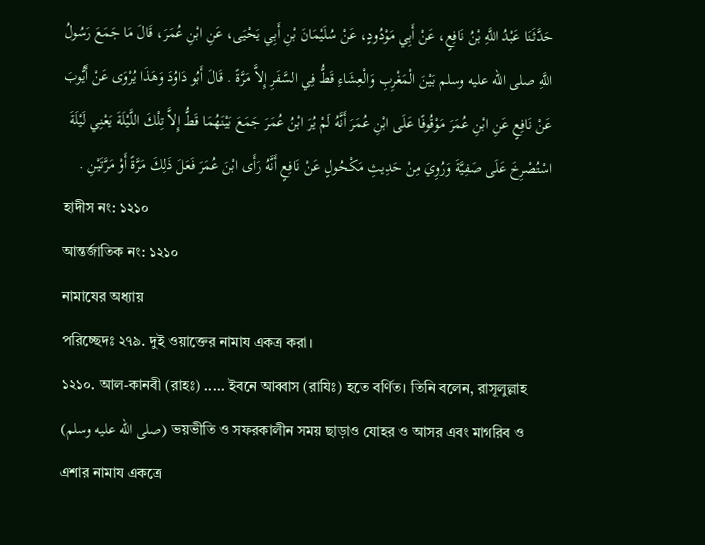حَدَّثَنَا عَبْدُ اللَّهِ بْنُ نَافِعٍ، عَنْ أَبِي مَوْدُودٍ، عَنْ سُلَيْمَانَ بْنِ أَبِي يَحْيَى، عَنِ ابْنِ عُمَرَ، قَالَ مَا جَمَعَ رَسُولُ اللَّهِ صلى الله عليه وسلم بَيْنَ الْمَغْرِبِ وَالْعِشَاءِ قَطُّ فِي السَّفَرِ إِلاَّ مَرَّةً . قَالَ أَبُو دَاوُدَ وَهَذَا يُرْوَى عَنْ أَيُّوبَ عَنْ نَافِعٍ عَنِ ابْنِ عُمَرَ مَوْقُوفًا عَلَى ابْنِ عُمَرَ أَنَّهُ لَمْ يُرَ ابْنُ عُمَرَ جَمَعَ بَيْنَهُمَا قَطُّ إِلاَّ تِلْكَ اللَّيْلَةَ يَعْنِي لَيْلَةَ اسْتُصْرِخَ عَلَى صَفِيَّةَ وَرُوِيَ مِنْ حَدِيثِ مَكْحُولٍ عَنْ نَافِعٍ أَنَّهُ رَأَى ابْنَ عُمَرَ فَعَلَ ذَلِكَ مَرَّةً أَوْ مَرَّتَيْنِ .
হাদীস নং: ১২১০
আন্তর্জাতিক নং: ১২১০
নামাযের অধ্যায়
পরিচ্ছেদঃ ২৭৯. দুই ওয়াক্তের নামায একত্র করা।
১২১০. আল-কানবী (রাহঃ) ..... ইবনে আব্বাস (রাযিঃ) হতে বর্ণিত। তিনি বলেন, রাসূলুল্লাহ (صلى الله عليه وسلم) ভয়ভীতি ও সফরকালীন সময় ছাড়াও যোহর ও আসর এবং মাগরিব ও এশার নামায একত্রে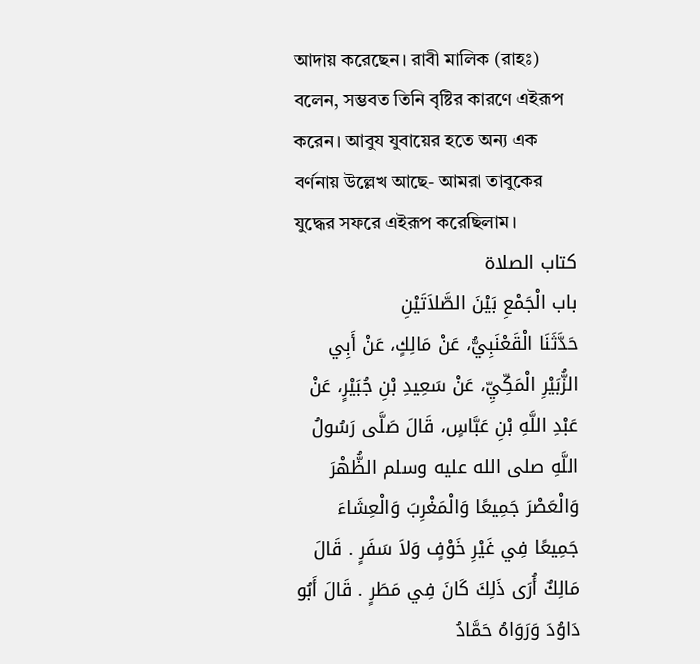আদায় করেছেন। রাবী মালিক (রাহঃ) বলেন, সম্ভবত তিনি বৃষ্টির কারণে এইরূপ করেন। আবুয যুবায়ের হতে অন্য এক বর্ণনায় উল্লেখ আছে- আমরা তাবুকের যুদ্ধের সফরে এইরূপ করেছিলাম।
كتاب الصلاة
باب الْجَمْعِ بَيْنَ الصَّلاَتَيْنِ
حَدَّثَنَا الْقَعْنَبِيُّ، عَنْ مَالِكٍ، عَنْ أَبِي الزُّبَيْرِ الْمَكِّيِّ، عَنْ سَعِيدِ بْنِ جُبَيْرٍ، عَنْ عَبْدِ اللَّهِ بْنِ عَبَّاسٍ، قَالَ صَلَّى رَسُولُ اللَّهِ صلى الله عليه وسلم الظُّهْرَ وَالْعَصْرَ جَمِيعًا وَالْمَغْرِبَ وَالْعِشَاءَ جَمِيعًا فِي غَيْرِ خَوْفٍ وَلاَ سَفَرٍ . قَالَ مَالِكٌ أُرَى ذَلِكَ كَانَ فِي مَطَرٍ . قَالَ أَبُو دَاوُدَ وَرَوَاهُ حَمَّادُ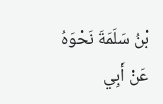بْنُ سَلَمَةَ نَحْوَهُ عَنْ أَبِي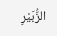الزُّبَيْرِ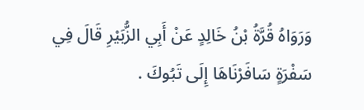وَرَوَاهُ قُرَّةُ بْنُ خَالِدٍ عَنْ أَبِي الزُّبَيْرِ قَالَ فِي سَفْرَةٍ سَافَرْنَاهَا إِلَى تَبُوكَ .